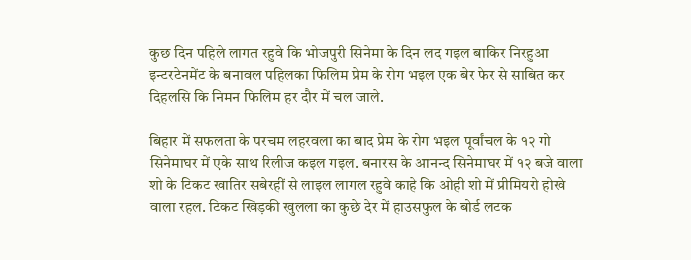कुछ दिन पहिले लागत रहुवे कि भोजपुरी सिनेमा के दिन लद गइल बाकिर निरहुआ इन्टरटेनमेंट के बनावल पहिलका फिलिम प्रेम के रोग भइल एक बेर फेर से साबित कर दिहलसि कि निमन फिलिम हर दौर में चल जाले.

बिहार में सफलता के परचम लहरवला का बाद प्रेम के रोग भइल पूर्वांचल के १२ गो सिनेमाघर में एके साथ रिलीज कइल गइल. बनारस के आनन्द सिनेमाघर में १२ बजे वाला शो के टिकट खातिर सबेरहीं से लाइल लागल रहुवे काहे कि ओही शो में प्रीमियरो होखे वाला रहल. टिकट खिड़की खुलला का कुछे देर में हाउसफुल के बोर्ड लटक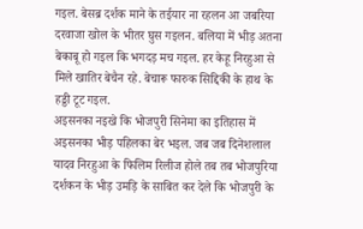गइल. बेसब्र दर्शक माने के तईयार ना रहलन आ जबरिया दरवाजा खोल के भीतर घुस गइलन. बलिया में भीड़ अतना बेकाबू हो गइल कि भगदड़ मच गइल. हर केहू निरहुआ से मिले खातिर बेचैन रहे. बेचारू फारुक सिद्दिकी के हाथ के हड्डी टूट गइल.
अइसनका नइखे कि भोजपुरी सिनेमा का इतिहास में अइसनका भीड़ पहिलका बेर भइल. जब जब दिनेशलाल यादव निरहुआ के फिलिम रिलीज होले तब तब भोजपुरिया दर्शकन के भीड़ उमड़ि के साबित कर देले कि भोजपुरी के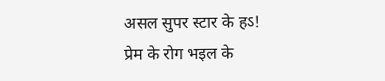असल सुपर स्टार के हऽ!
प्रेम के रोग भइल के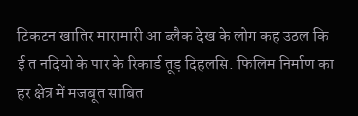टिकटन खातिर मारामारी आ ब्लैक देख के लोग कह उठल कि ई त नदियो के पार के रिकार्ड तूड़ दिहलसि. फिलिम निर्माण का हर क्षेत्र में मजबूत साबित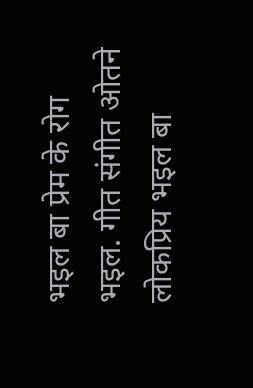भइल बा प्रेम के रोग भइल. गीत संगीत ओतने लोकप्रिय भइल बा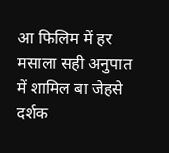आ फिलिम में हर मसाला सही अनुपात में शामिल बा जेहसे दर्शक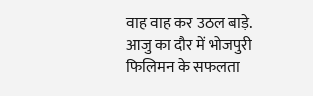वाह वाह कर उठल बाड़े. आजु का दौर में भोजपुरी फिलिमन के सफलता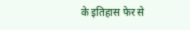के इतिहास फेर से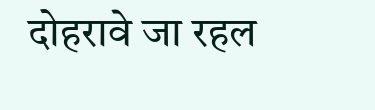दोहरावे जा रहल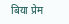बिया प्रेम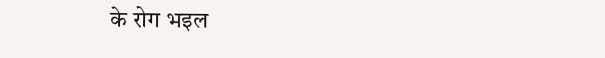के रोग भइल